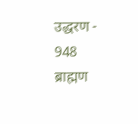उद्धरण - 948
ब्राह्मण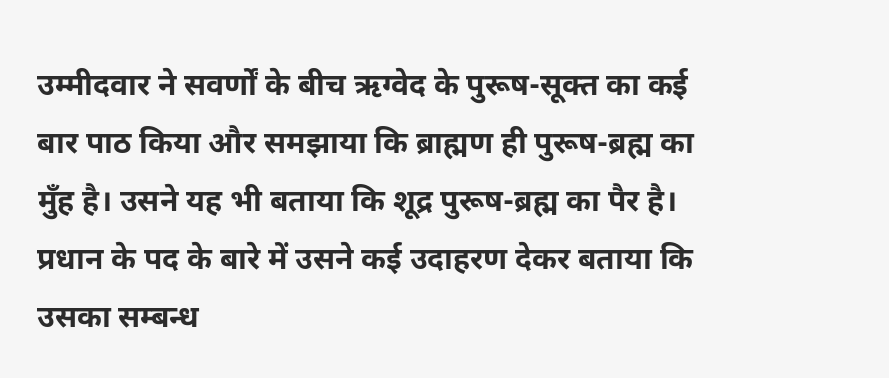उम्मीदवार ने सवर्णों के बीच ऋग्वेद के पुरूष-सूक्त का कई बार पाठ किया और समझाया कि ब्राह्मण ही पुरूष-ब्रह्म का मुँह है। उसने यह भी बताया कि शूद्र पुरूष-ब्रह्म का पैर है। प्रधान के पद के बारे में उसने कई उदाहरण देकर बताया कि उसका सम्बन्ध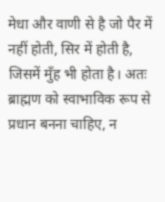मेधा और वाणी से है जो पैर में नहीं होती, सिर में होती है, जिसमें मुँह भी होता है। अतः ब्राह्मण को स्वाभाविक रूप से प्रधान बनना चाहिए, न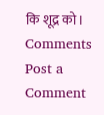कि शूद्र को।
Comments
Post a Comment